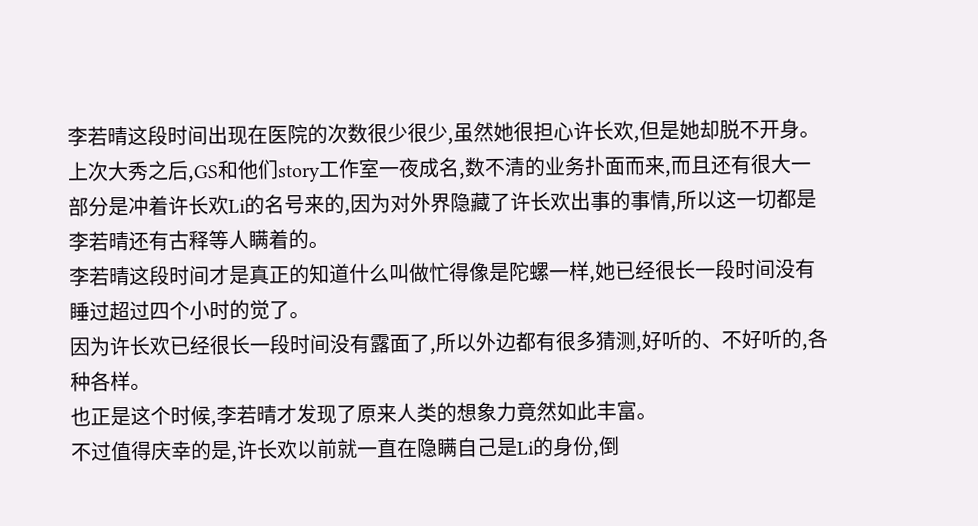李若晴这段时间出现在医院的次数很少很少,虽然她很担心许长欢,但是她却脱不开身。
上次大秀之后,GS和他们story工作室一夜成名,数不清的业务扑面而来,而且还有很大一部分是冲着许长欢Li的名号来的,因为对外界隐藏了许长欢出事的事情,所以这一切都是李若晴还有古释等人瞒着的。
李若晴这段时间才是真正的知道什么叫做忙得像是陀螺一样,她已经很长一段时间没有睡过超过四个小时的觉了。
因为许长欢已经很长一段时间没有露面了,所以外边都有很多猜测,好听的、不好听的,各种各样。
也正是这个时候,李若晴才发现了原来人类的想象力竟然如此丰富。
不过值得庆幸的是,许长欢以前就一直在隐瞒自己是Li的身份,倒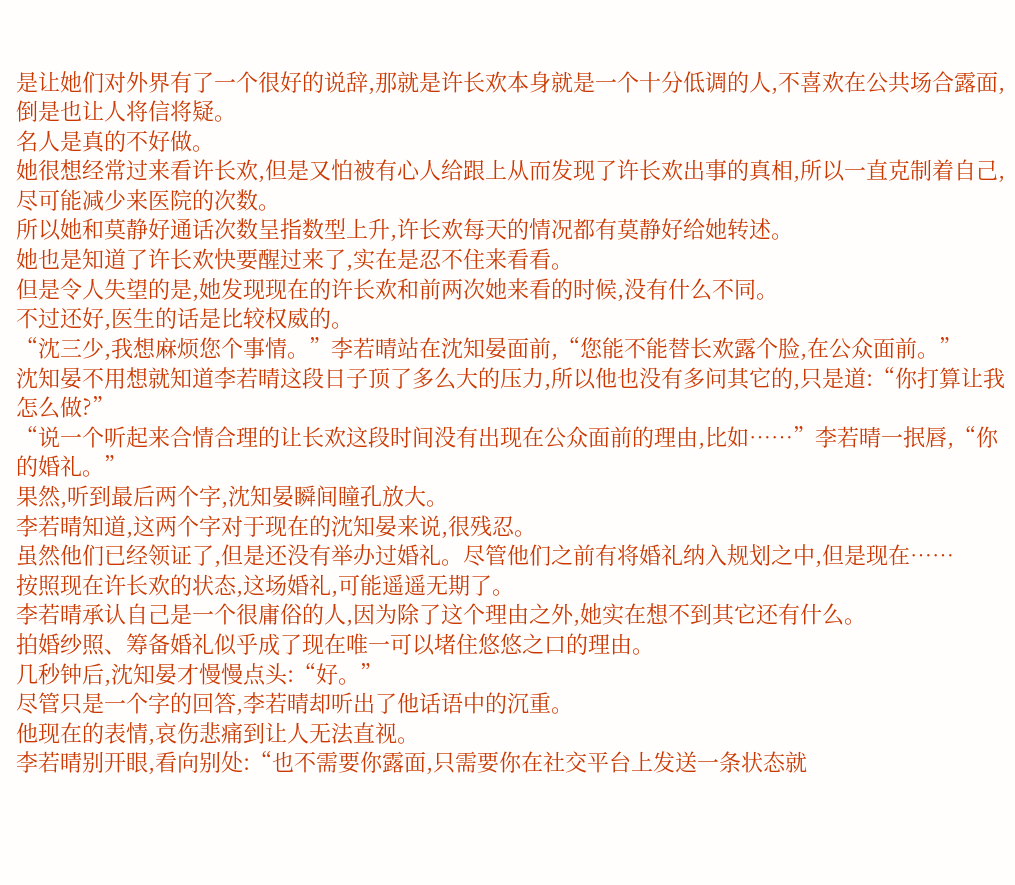是让她们对外界有了一个很好的说辞,那就是许长欢本身就是一个十分低调的人,不喜欢在公共场合露面,倒是也让人将信将疑。
名人是真的不好做。
她很想经常过来看许长欢,但是又怕被有心人给跟上从而发现了许长欢出事的真相,所以一直克制着自己,尽可能减少来医院的次数。
所以她和莫静好通话次数呈指数型上升,许长欢每天的情况都有莫静好给她转述。
她也是知道了许长欢快要醒过来了,实在是忍不住来看看。
但是令人失望的是,她发现现在的许长欢和前两次她来看的时候,没有什么不同。
不过还好,医生的话是比较权威的。
“沈三少,我想麻烦您个事情。”李若晴站在沈知晏面前,“您能不能替长欢露个脸,在公众面前。”
沈知晏不用想就知道李若晴这段日子顶了多么大的压力,所以他也没有多问其它的,只是道:“你打算让我怎么做?”
“说一个听起来合情合理的让长欢这段时间没有出现在公众面前的理由,比如……”李若晴一抿唇,“你的婚礼。”
果然,听到最后两个字,沈知晏瞬间瞳孔放大。
李若晴知道,这两个字对于现在的沈知晏来说,很残忍。
虽然他们已经领证了,但是还没有举办过婚礼。尽管他们之前有将婚礼纳入规划之中,但是现在……
按照现在许长欢的状态,这场婚礼,可能遥遥无期了。
李若晴承认自己是一个很庸俗的人,因为除了这个理由之外,她实在想不到其它还有什么。
拍婚纱照、筹备婚礼似乎成了现在唯一可以堵住悠悠之口的理由。
几秒钟后,沈知晏才慢慢点头:“好。”
尽管只是一个字的回答,李若晴却听出了他话语中的沉重。
他现在的表情,哀伤悲痛到让人无法直视。
李若晴别开眼,看向别处:“也不需要你露面,只需要你在社交平台上发送一条状态就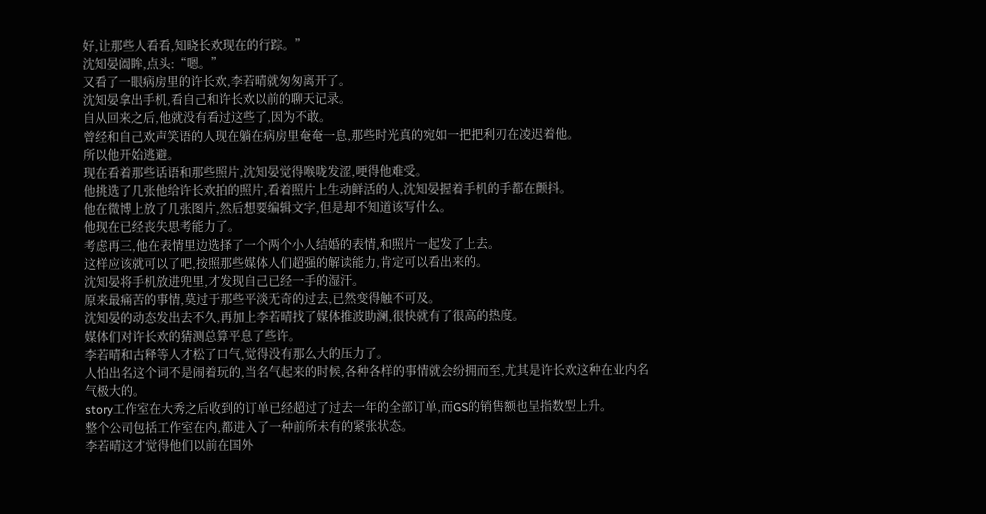好,让那些人看看,知晓长欢现在的行踪。”
沈知晏阖眸,点头:“嗯。”
又看了一眼病房里的许长欢,李若晴就匆匆离开了。
沈知晏拿出手机,看自己和许长欢以前的聊天记录。
自从回来之后,他就没有看过这些了,因为不敢。
曾经和自己欢声笑语的人现在躺在病房里奄奄一息,那些时光真的宛如一把把利刃在凌迟着他。
所以他开始逃避。
现在看着那些话语和那些照片,沈知晏觉得喉咙发涩,哽得他难受。
他挑选了几张他给许长欢拍的照片,看着照片上生动鲜活的人,沈知晏握着手机的手都在颤抖。
他在微博上放了几张图片,然后想要编辑文字,但是却不知道该写什么。
他现在已经丧失思考能力了。
考虑再三,他在表情里边选择了一个两个小人结婚的表情,和照片一起发了上去。
这样应该就可以了吧,按照那些媒体人们超强的解读能力,肯定可以看出来的。
沈知晏将手机放进兜里,才发现自己已经一手的湿汗。
原来最痛苦的事情,莫过于那些平淡无奇的过去,已然变得触不可及。
沈知晏的动态发出去不久,再加上李若晴找了媒体推波助澜,很快就有了很高的热度。
媒体们对许长欢的猜测总算平息了些许。
李若晴和古释等人才松了口气,觉得没有那么大的压力了。
人怕出名这个词不是闹着玩的,当名气起来的时候,各种各样的事情就会纷拥而至,尤其是许长欢这种在业内名气极大的。
story工作室在大秀之后收到的订单已经超过了过去一年的全部订单,而GS的销售额也呈指数型上升。
整个公司包括工作室在内,都进入了一种前所未有的紧张状态。
李若晴这才觉得他们以前在国外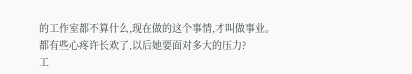的工作室都不算什么,现在做的这个事情,才叫做事业。
都有些心疼许长欢了,以后她要面对多大的压力?
工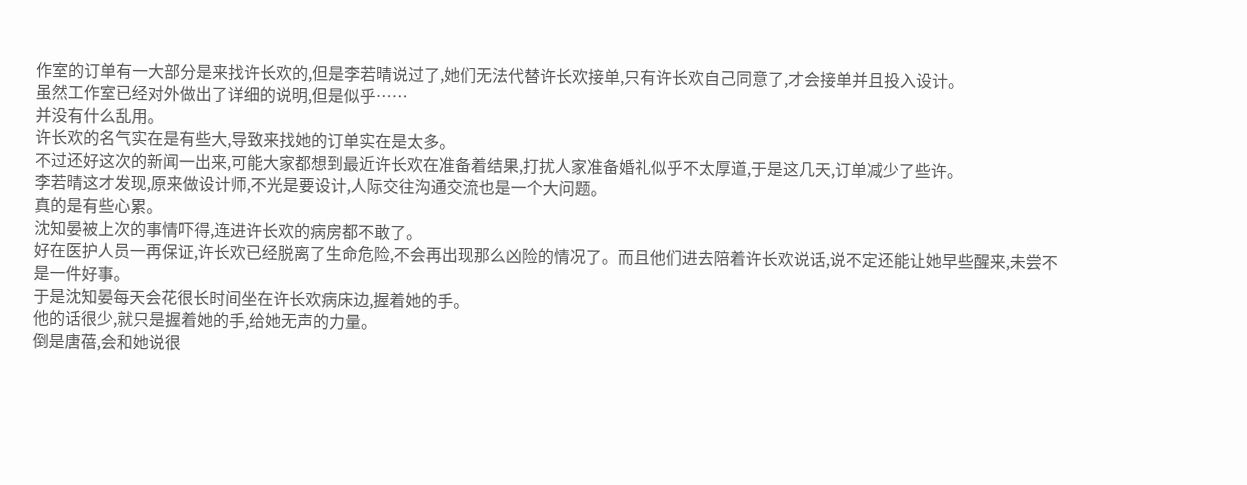作室的订单有一大部分是来找许长欢的,但是李若晴说过了,她们无法代替许长欢接单,只有许长欢自己同意了,才会接单并且投入设计。
虽然工作室已经对外做出了详细的说明,但是似乎……
并没有什么乱用。
许长欢的名气实在是有些大,导致来找她的订单实在是太多。
不过还好这次的新闻一出来,可能大家都想到最近许长欢在准备着结果,打扰人家准备婚礼似乎不太厚道,于是这几天,订单减少了些许。
李若晴这才发现,原来做设计师,不光是要设计,人际交往沟通交流也是一个大问题。
真的是有些心累。
沈知晏被上次的事情吓得,连进许长欢的病房都不敢了。
好在医护人员一再保证,许长欢已经脱离了生命危险,不会再出现那么凶险的情况了。而且他们进去陪着许长欢说话,说不定还能让她早些醒来,未尝不是一件好事。
于是沈知晏每天会花很长时间坐在许长欢病床边,握着她的手。
他的话很少,就只是握着她的手,给她无声的力量。
倒是唐蓓,会和她说很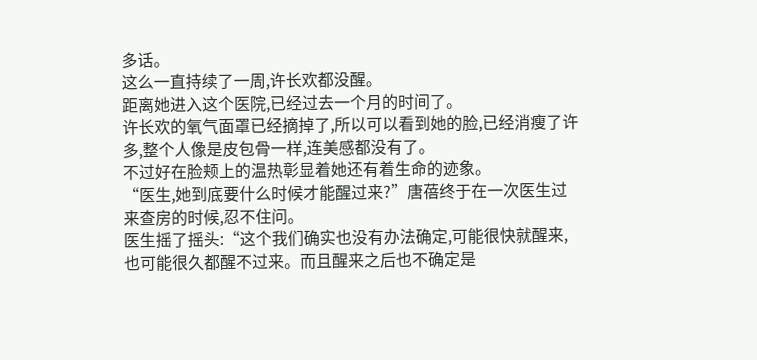多话。
这么一直持续了一周,许长欢都没醒。
距离她进入这个医院,已经过去一个月的时间了。
许长欢的氧气面罩已经摘掉了,所以可以看到她的脸,已经消瘦了许多,整个人像是皮包骨一样,连美感都没有了。
不过好在脸颊上的温热彰显着她还有着生命的迹象。
“医生,她到底要什么时候才能醒过来?”唐蓓终于在一次医生过来查房的时候,忍不住问。
医生摇了摇头:“这个我们确实也没有办法确定,可能很快就醒来,也可能很久都醒不过来。而且醒来之后也不确定是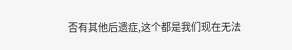否有其他后遗症,这个都是我们现在无法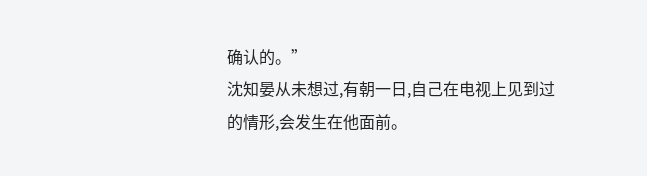确认的。”
沈知晏从未想过,有朝一日,自己在电视上见到过的情形,会发生在他面前。